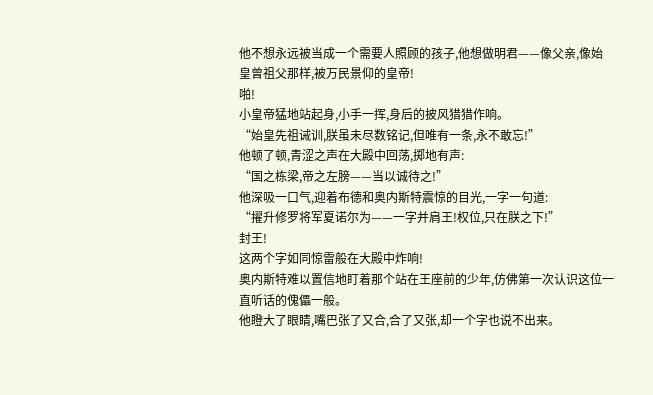他不想永远被当成一个需要人照顾的孩子,他想做明君——像父亲,像始皇曾祖父那样,被万民景仰的皇帝!
啪!
小皇帝猛地站起身,小手一挥,身后的披风猎猎作响。
“始皇先祖诫训,朕虽未尽数铭记,但唯有一条,永不敢忘!”
他顿了顿,青涩之声在大殿中回荡,掷地有声:
“国之栋梁,帝之左膀——当以诚待之!”
他深吸一口气,迎着布德和奥内斯特震惊的目光,一字一句道:
“擢升修罗将军夏诺尔为——一字并肩王!权位,只在朕之下!”
封王!
这两个字如同惊雷般在大殿中炸响!
奥内斯特难以置信地盯着那个站在王座前的少年,仿佛第一次认识这位一直听话的傀儡一般。
他瞪大了眼睛,嘴巴张了又合,合了又张,却一个字也说不出来。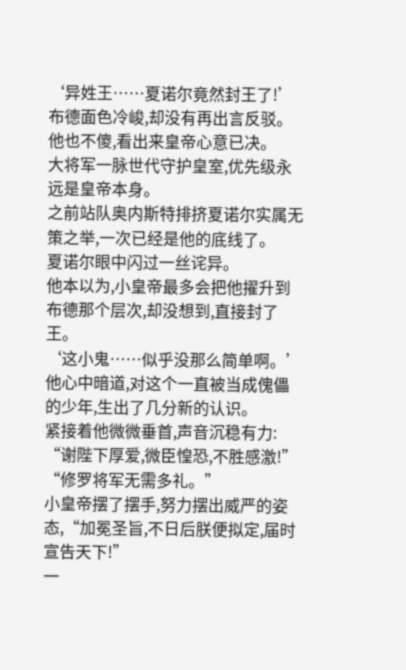‘异姓王……夏诺尔竟然封王了!’
布德面色冷峻,却没有再出言反驳。
他也不傻,看出来皇帝心意已决。
大将军一脉世代守护皇室,优先级永远是皇帝本身。
之前站队奥内斯特排挤夏诺尔实属无策之举,一次已经是他的底线了。
夏诺尔眼中闪过一丝诧异。
他本以为,小皇帝最多会把他擢升到布德那个层次,却没想到,直接封了王。
‘这小鬼……似乎没那么简单啊。’
他心中暗道,对这个一直被当成傀儡的少年,生出了几分新的认识。
紧接着他微微垂首,声音沉稳有力:
“谢陛下厚爱,微臣惶恐,不胜感激!”
“修罗将军无需多礼。”
小皇帝摆了摆手,努力摆出威严的姿态,“加冕圣旨,不日后朕便拟定,届时宣告天下!”
一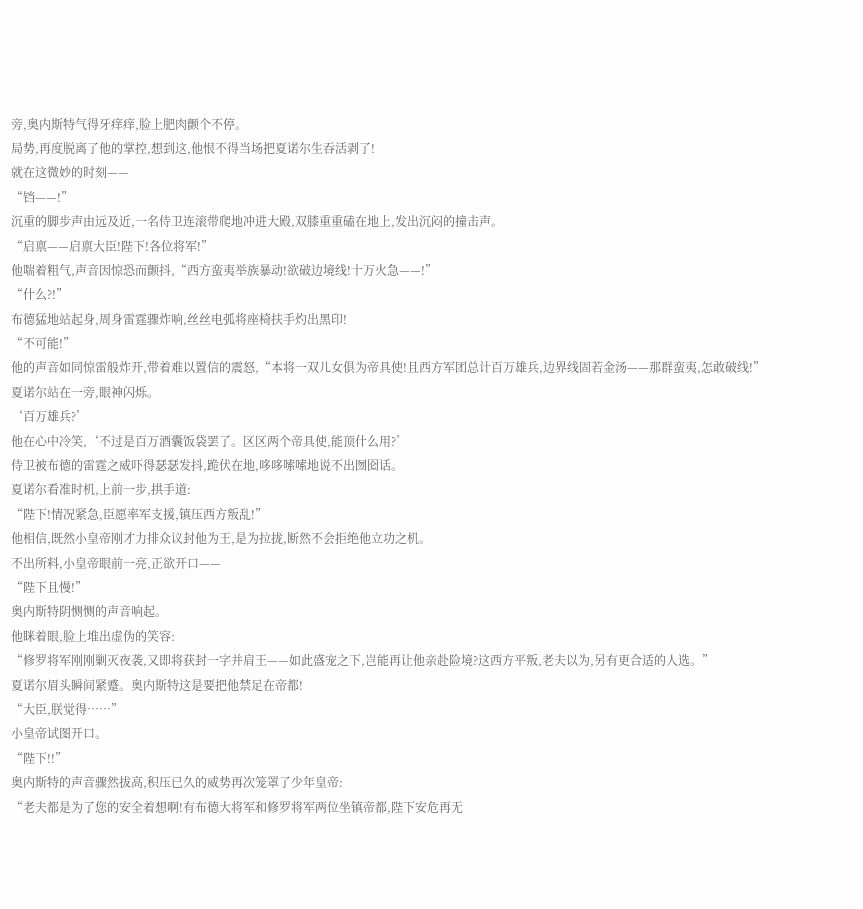旁,奥内斯特气得牙痒痒,脸上肥肉颤个不停。
局势,再度脱离了他的掌控,想到这,他恨不得当场把夏诺尔生吞活剥了!
就在这微妙的时刻——
“铛——!”
沉重的脚步声由远及近,一名侍卫连滚带爬地冲进大殿,双膝重重磕在地上,发出沉闷的撞击声。
“启禀——启禀大臣!陛下!各位将军!”
他喘着粗气,声音因惊恐而颤抖,“西方蛮夷举族暴动!欲破边境线!十万火急——!”
“什么?!”
布德猛地站起身,周身雷霆骤炸响,丝丝电弧将座椅扶手灼出黑印!
“不可能!”
他的声音如同惊雷般炸开,带着难以置信的震怒,“本将一双儿女俱为帝具使!且西方军团总计百万雄兵,边界线固若金汤——那群蛮夷,怎敢破线!”
夏诺尔站在一旁,眼神闪烁。
‘百万雄兵?’
他在心中冷笑,‘不过是百万酒囊饭袋罢了。区区两个帝具使,能顶什么用?’
侍卫被布德的雷霆之威吓得瑟瑟发抖,跪伏在地,哆哆嗦嗦地说不出囫囵话。
夏诺尔看准时机,上前一步,拱手道:
“陛下!情况紧急,臣愿率军支援,镇压西方叛乱!”
他相信,既然小皇帝刚才力排众议封他为王,是为拉拢,断然不会拒绝他立功之机。
不出所料,小皇帝眼前一亮,正欲开口——
“陛下且慢!”
奥内斯特阴恻恻的声音响起。
他眯着眼,脸上堆出虚伪的笑容:
“修罗将军刚刚剿灭夜袭,又即将获封一字并肩王——如此盛宠之下,岂能再让他亲赴险境?这西方平叛,老夫以为,另有更合适的人选。”
夏诺尔眉头瞬间紧蹙。奥内斯特这是要把他禁足在帝都!
“大臣,朕觉得……”
小皇帝试图开口。
“陛下!!”
奥内斯特的声音骤然拔高,积压已久的威势再次笼罩了少年皇帝:
“老夫都是为了您的安全着想啊!有布德大将军和修罗将军两位坐镇帝都,陛下安危再无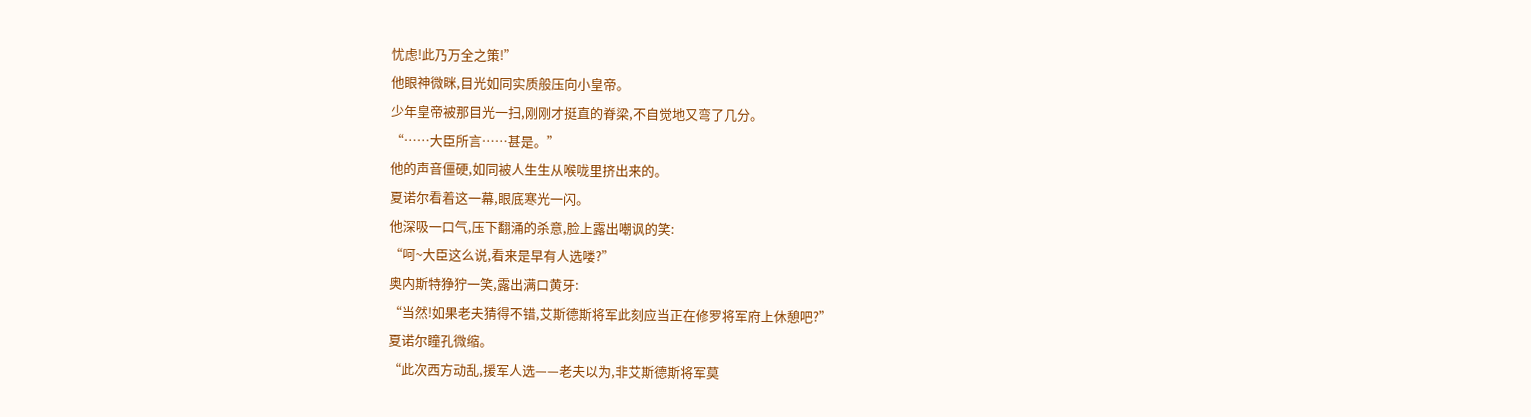忧虑!此乃万全之策!”
他眼神微眯,目光如同实质般压向小皇帝。
少年皇帝被那目光一扫,刚刚才挺直的脊梁,不自觉地又弯了几分。
“……大臣所言……甚是。”
他的声音僵硬,如同被人生生从喉咙里挤出来的。
夏诺尔看着这一幕,眼底寒光一闪。
他深吸一口气,压下翻涌的杀意,脸上露出嘲讽的笑:
“呵~大臣这么说,看来是早有人选喽?”
奥内斯特狰狞一笑,露出满口黄牙:
“当然!如果老夫猜得不错,艾斯德斯将军此刻应当正在修罗将军府上休憩吧?”
夏诺尔瞳孔微缩。
“此次西方动乱,援军人选——老夫以为,非艾斯德斯将军莫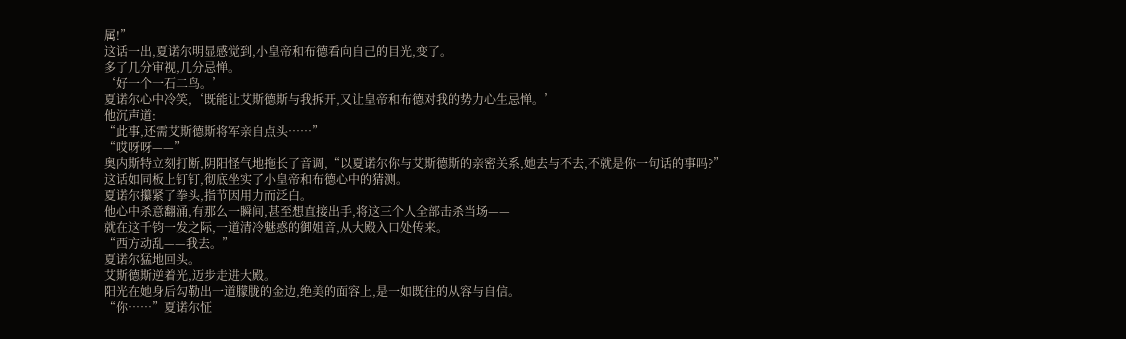属!”
这话一出,夏诺尔明显感觉到,小皇帝和布德看向自己的目光,变了。
多了几分审视,几分忌惮。
‘好一个一石二鸟。’
夏诺尔心中冷笑,‘既能让艾斯德斯与我拆开,又让皇帝和布德对我的势力心生忌惮。’
他沉声道:
“此事,还需艾斯德斯将军亲自点头……”
“哎呀呀——”
奥内斯特立刻打断,阴阳怪气地拖长了音调,“以夏诺尔你与艾斯德斯的亲密关系,她去与不去,不就是你一句话的事吗?”
这话如同板上钉钉,彻底坐实了小皇帝和布德心中的猜测。
夏诺尔攥紧了拳头,指节因用力而泛白。
他心中杀意翻涌,有那么一瞬间,甚至想直接出手,将这三个人全部击杀当场——
就在这千钧一发之际,一道清冷魅惑的御姐音,从大殿入口处传来。
“西方动乱——我去。”
夏诺尔猛地回头。
艾斯德斯逆着光,迈步走进大殿。
阳光在她身后勾勒出一道朦胧的金边,绝美的面容上,是一如既往的从容与自信。
“你……”夏诺尔怔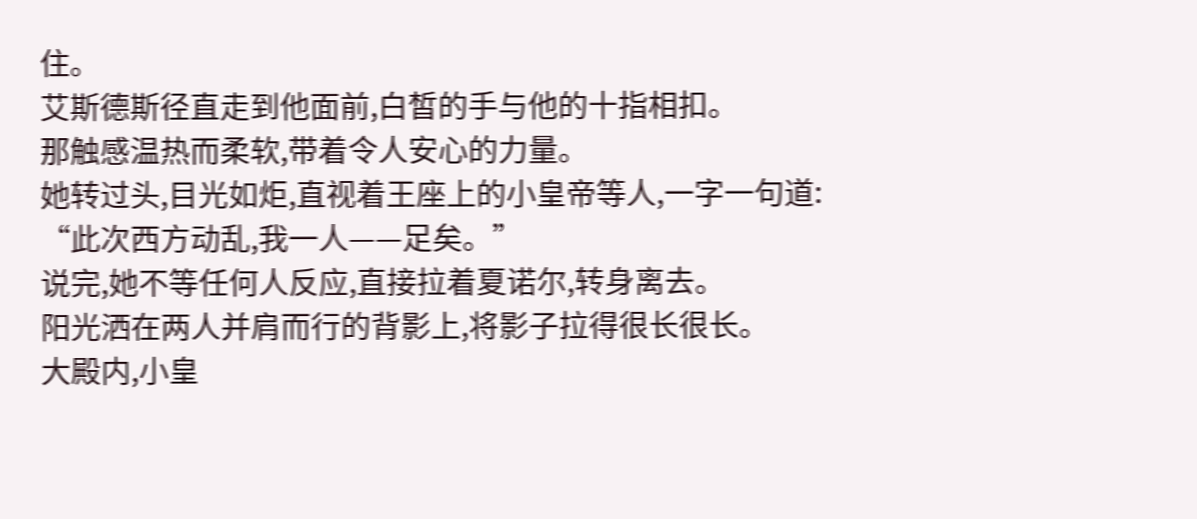住。
艾斯德斯径直走到他面前,白皙的手与他的十指相扣。
那触感温热而柔软,带着令人安心的力量。
她转过头,目光如炬,直视着王座上的小皇帝等人,一字一句道:
“此次西方动乱,我一人——足矣。”
说完,她不等任何人反应,直接拉着夏诺尔,转身离去。
阳光洒在两人并肩而行的背影上,将影子拉得很长很长。
大殿内,小皇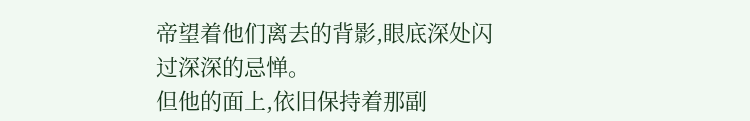帝望着他们离去的背影,眼底深处闪过深深的忌惮。
但他的面上,依旧保持着那副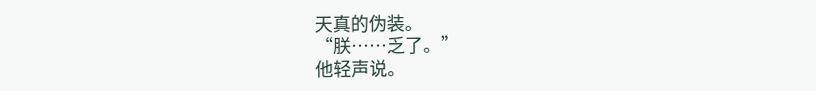天真的伪装。
“朕……乏了。”
他轻声说。